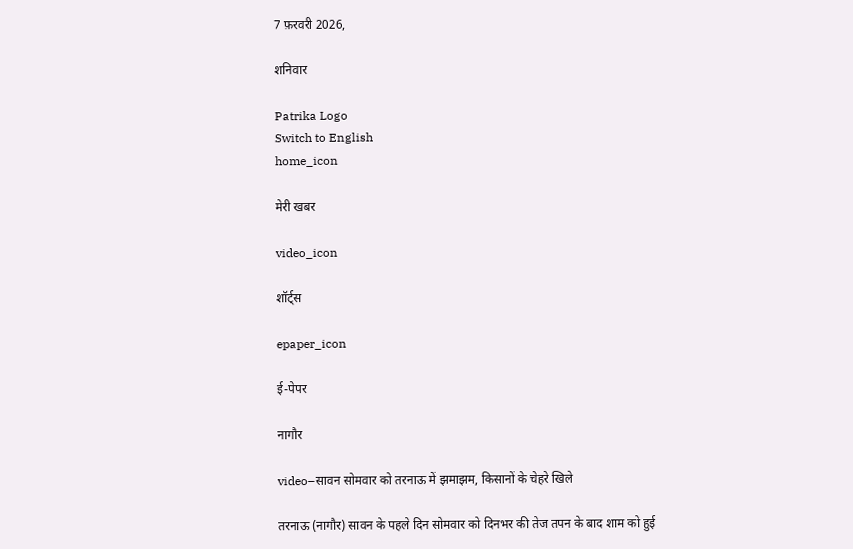7 फ़रवरी 2026,

शनिवार

Patrika Logo
Switch to English
home_icon

मेरी खबर

video_icon

शॉर्ट्स

epaper_icon

ई-पेपर

नागौर

video–सावन सोमवार को तरनाऊ में झमाझम, किसानों के चेहरे खिले

तरनाऊ (नागौर) सावन के पहले दिन सोमवार को दिनभर की तेज तपन के बाद शाम को हुई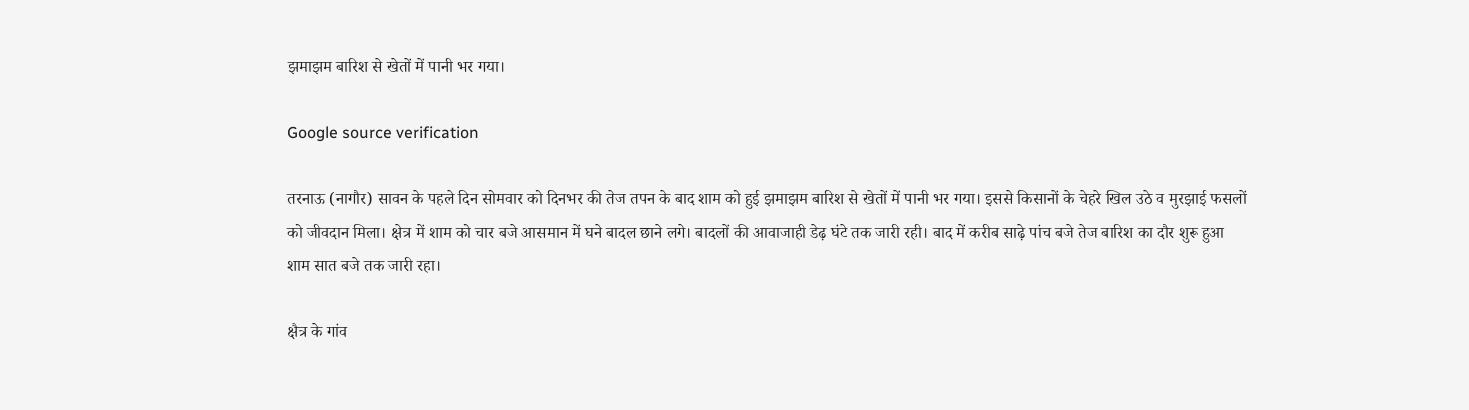झमाझम बारिश से खेतों में पानी भर गया।

Google source verification

तरनाऊ (नागौर) सावन के पहले दिन सोमवार को दिनभर की तेज तपन के बाद शाम को हुई झमाझम बारिश से खेतों में पानी भर गया। इससे किसानों के चेहरे खिल उठे व मुरझाई फसलों को जीवदान मिला। क्षेत्र में शाम को चार बजे आसमान में घने बादल छाने लगे। बादलों की आवाजाही डेढ़ घंटे तक जारी रही। बाद में करीब साढ़े पांच बजे तेज बारिश का दौर शुरू हुआ शाम सात बजे तक जारी रहा।

क्षैत्र के गांव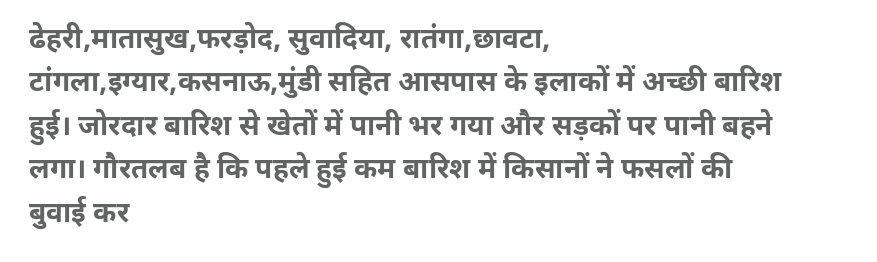ढेहरी,मातासुख,फरड़ोद, सुवादिया, रातंगा,छावटा, टांगला,इग्यार,कसनाऊ,मुंडी सहित आसपास के इलाकों में अच्छी बारिश हुई। जोरदार बारिश से खेतों में पानी भर गया और सड़कों पर पानी बहने लगा। गौरतलब है कि पहले हुई कम बारिश में किसानों ने फसलों की बुवाई कर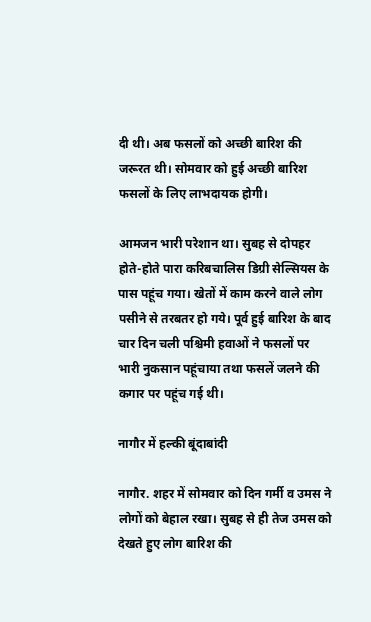दी थी। अब फसलों को अच्छी बारिश की जरूरत थी। सोमवार को हुई अच्छी बारिश फसलों के लिए लाभदायक होगी।

आमजन भारी परेशान था। सुबह से दोपहर होते-होते पारा करिबचालिस डिग्री सेल्सियस के पास पहूंच गया। खेतों में काम करने वाले लोग पसीने से तरबतर हो गये। पूर्व हुई बारिश के बाद चार दिन चली पश्चिमी हवाओं ने फसलों पर भारी नुकसान पहूंचाया तथा फसलें जलने की कगार पर पहूंच गई थी।

नागौर में हल्की बूंदाबांदी

नागौर. शहर में सोमवार को दिन गर्मी व उमस ने लोगों को बेहाल रखा। सुबह से ही तेज उमस को देखते हुए लोग बारिश की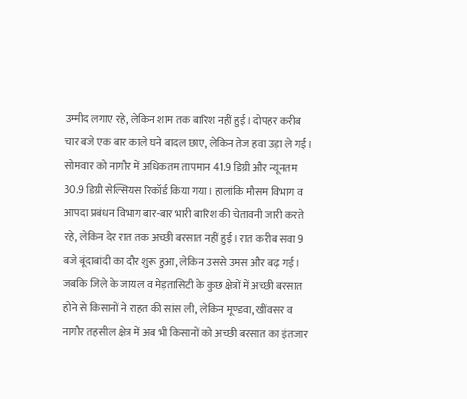उम्मीद लगाए रहे, लेकिन शाम तक बारिश नहीं हुई। दोपहर करीब चार बजे एक बार काले घने बादल छाए, लेकिन तेज हवा उड़ा ले गई। सोमवार को नागौर में अधिकतम तापमान 41.9 डिग्री और न्यूनतम 30.9 डिग्री सेल्सियस रिकॉर्ड किया गया। हालांकि मौसम विभाग व आपदा प्रबंधन विभाग बार-बार भारी बारिश की चेतावनी जारी करते रहे, लेकिन देर रात तक अच्छी बरसात नहीं हुई। रात करीब सवा 9 बजे बूंदाबांदी का दौर शुरू हुआ, लेकिन उससे उमस और बढ़ गई। जबकि जिले के जायल व मेड़तासिटी के कुछ क्षेत्रों में अच्छी बरसात होने से किसानों ने राहत की सांस ली, लेकिन मूण्डवा, खींवसर व नागौर तहसील क्षेत्र में अब भी किसानों को अच्छी बरसात का इंतजार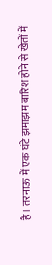है। तरनाऊ में एक घंटे झमाझम बारिश होने से खेतों में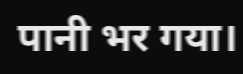पानी भर गया।